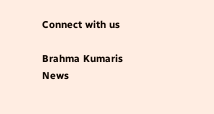Connect with us

Brahma Kumaris News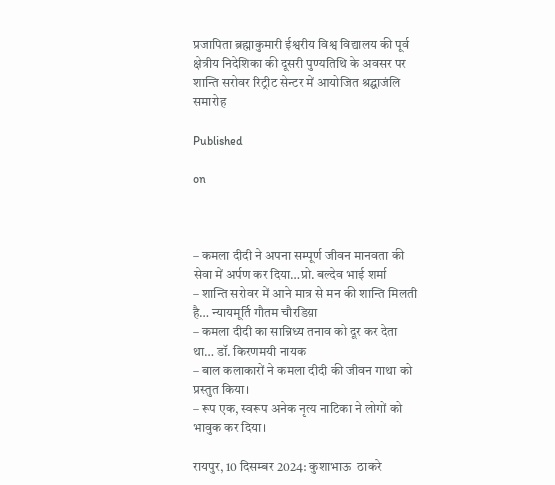प्रजापिता ब्रह्माकुमारी ईश्वरीय विश्व विद्यालय की पूर्व क्षेत्रीय निदेशिका की दूसरी पुण्यतिथि के अवसर पर शान्ति सरोवर रिट्रीट सेन्टर में आयोजित श्रद्घाजंलि समारोह

Published

on



– कमला दीदी ने अपना सम्पूर्ण जीवन मानवता की सेवा में अर्पण कर दिया…प्रो. बल्देव भाई शर्मा
– शान्ति सरोवर में आने मात्र से मन की शान्ति मिलती है… न्यायमूर्ति गौतम चौरडिय़ा
– कमला दीदी का सान्निध्य तनाव को दूर कर देता था… डॉ. किरणमयी नायक
– बाल कलाकारों ने कमला दीदी की जीवन गाथा को प्रस्तुत किया।
– रूप एक, स्वरूप अनेक नृत्य नाटिका ने लोगों को भावुक कर दिया।

रायपुर, 10 दिसम्बर 2024: कुशाभाऊ  ठाकरे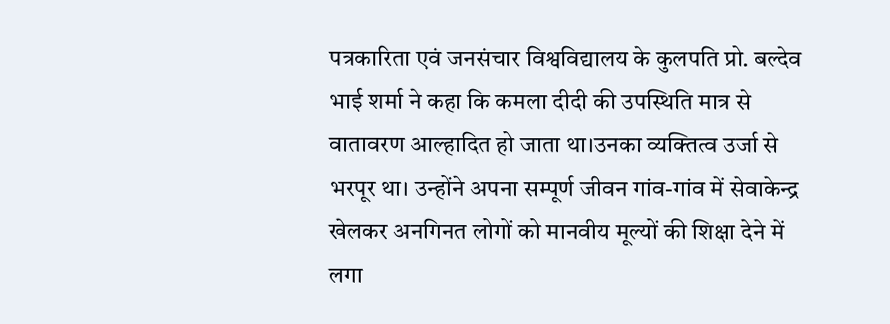पत्रकारिता एवं जनसंचार विश्वविद्यालय के कुलपति प्रो. बल्देव भाई शर्मा ने कहा कि कमला दीदी की उपस्थिति मात्र से वातावरण आल्हादित हो जाता था।उनका व्यक्तित्व उर्जा से भरपूर था। उन्होंने अपना सम्पूर्ण जीवन गांव-गांव में सेवाकेन्द्र खेलकर अनगिनत लोगों को मानवीय मूल्यों की शिक्षा देने में लगा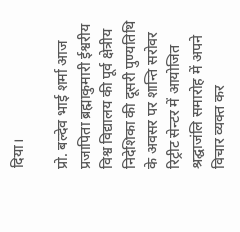दिया।

प्रो. बल्देव भाई शर्मा आज प्रजापिता ब्रह्माकुमारी ईश्वरीय विश्व विद्यालय की पूर्व क्षेत्रीय निदेशिका की दूसरी पुण्यतिथि के अवसर पर शान्ति सरोवर रिट्रीट सेन्टर में आयोजित श्रद्घाजंलि समारोह में अपने विचार व्यक्त कर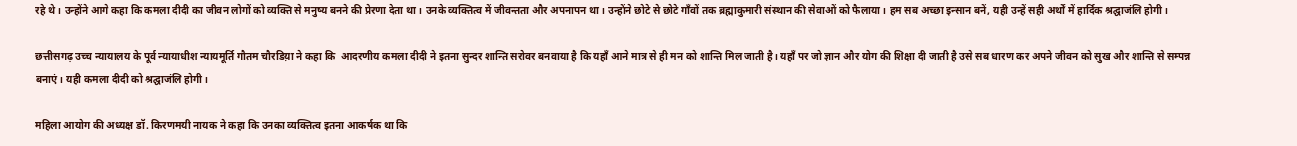रहे थे। उन्होंने आगे कहा कि कमला दीदी का जीवन लोगों को व्यक्ति से मनुष्य बनने की प्रेरणा देता था। उनके व्यक्तित्व में जीवन्तता और अपनापन था। उन्होंने छोटे से छोटे गाँवों तक ब्रह्माकुमारी संस्थान की सेवाओं को फैलाया। हम सब अच्छा इन्सान बनें, यही उन्हें सही अर्थों में हार्दिक श्रद्घाजंलि होगी।

छत्तीसगढ़ उच्च न्यायालय के पूर्व न्यायाधीश न्यायमूर्ति गौतम चौरडिय़ा ने कहा कि  आदरणीय कमला दीदी ने इतना सुन्दर शान्ति सरोवर बनवाया है कि यहाँ आने मात्र से ही मन को शान्ति मिल जाती है। यहाँ पर जो ज्ञान और योग की शिक्षा दी जाती है उसे सब धारण कर अपने जीवन को सुख और शान्ति से सम्पन्न बनाएं। यही कमला दीदी को श्रद्घाजंलि होगी।

महिला आयोग की अध्यक्ष डॉ. किरणमयी नायक ने कहा कि उनका व्यक्तित्व इतना आकर्षक था कि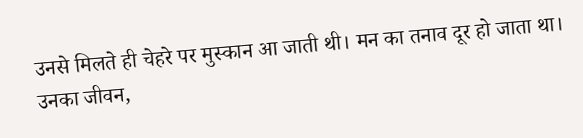उनसे मिलते ही चेहरे पर मुस्कान आ जाती थी। मन का तनाव दूर हो जाता था। उनका जीवन,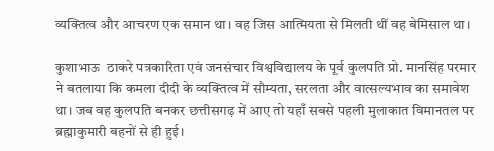व्यक्तित्व और आचरण एक समान था। वह जिस आत्मियता से मिलती थीं वह बेमिसाल था।

कुशाभाऊ  ठाकरे पत्रकारिता एवं जनसंचार विश्वविद्यालय के पूर्व कुलपति प्रो. मानसिंह परमार ने बतलाया कि कमला दीदी के व्यक्तित्व में सौम्यता, सरलता और वात्सल्यभाव का समावेश था। जब वह कुलपति बनकर छत्तीसगढ़ में आए तो यहाँ सबसे पहली मुलाकात विमानतल पर ब्रह्माकुमारी बहनों से ही हुई।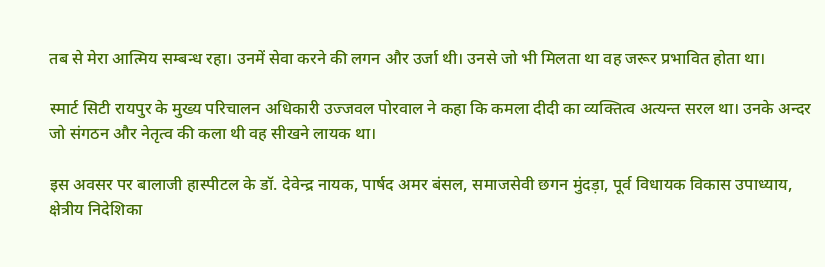तब से मेरा आत्मिय सम्बन्ध रहा। उनमें सेवा करने की लगन और उर्जा थी। उनसे जो भी मिलता था वह जरूर प्रभावित होता था।

स्मार्ट सिटी रायपुर के मुख्य परिचालन अधिकारी उज्जवल पोरवाल ने कहा कि कमला दीदी का व्यक्तित्व अत्यन्त सरल था। उनके अन्दर जो संगठन और नेतृत्व की कला थी वह सीखने लायक था।

इस अवसर पर बालाजी हास्पीटल के डॉ. देवेन्द्र नायक, पार्षद अमर बंसल, समाजसेवी छगन मुंदड़ा, पूर्व विधायक विकास उपाध्याय, क्षेत्रीय निदेशिका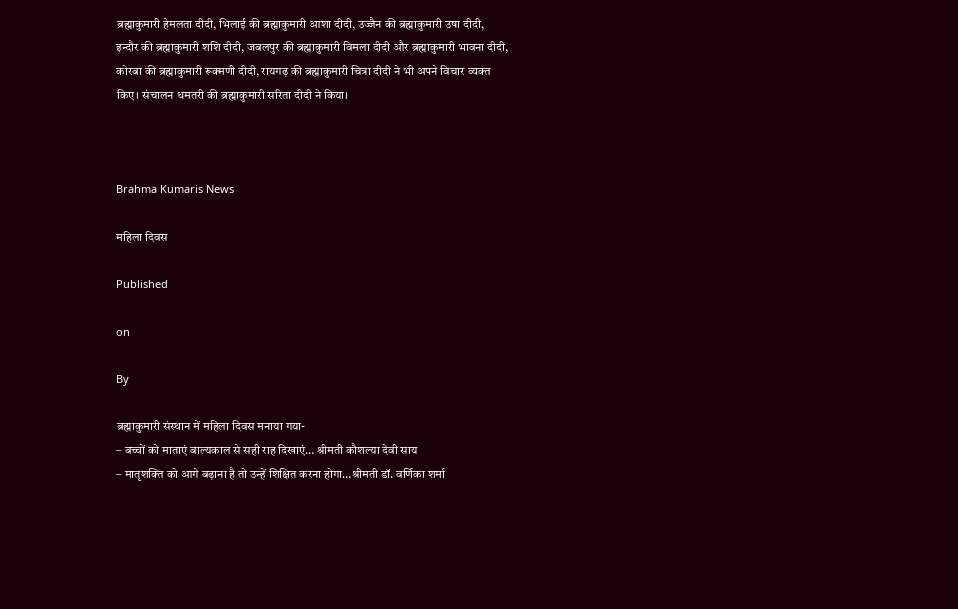ब्रह्माकुमारी हेमलता दीदी, भिलाई की ब्रह्माकुमारी आशा दीदी, उज्जैन की ब्रह्माकुमारी उषा दीदी, इन्दौर की ब्रह्माकुमारी शशि दीदी, जबलपुर की ब्रह्माकुमारी विमला दीदी और ब्रह्माकुमारी भावना दीदी, कोरबा की ब्रह्माकुमारी रूक्मणी दीदी, रायगढ़ की ब्रह्माकुमारी चित्रा दीदी ने भी अपने विचार व्यक्त किए। संचालन धमतरी की ब्रह्माकुमारी सरिता दीदी ने किया।



Brahma Kumaris News

महिला दिवस

Published

on

By

ब्रह्माकुमारी संस्थान में महिला दिवस मनाया गया-
– बच्चों को माताएं बाल्यकाल से सही राह दिखाएं… श्रीमती कौशल्या देवी साय
– मातृशक्ति को आगे बढ़ाना है तो उन्हें शिक्षित करना होगा…श्रीमती डॉ. वर्णिका शर्मा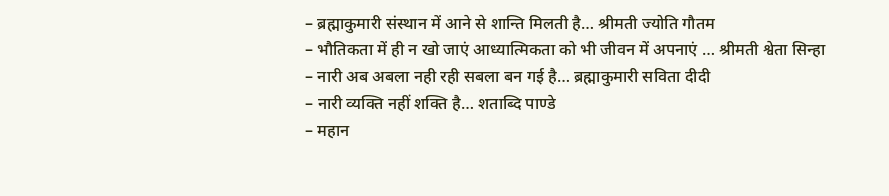– ब्रह्माकुमारी संस्थान में आने से शान्ति मिलती है… श्रीमती ज्योति गौतम
– भौतिकता में ही न खो जाएं आध्यात्मिकता को भी जीवन में अपनाएं … श्रीमती श्वेता सिन्हा
– नारी अब अबला नही रही सबला बन गई है… ब्रह्माकुमारी सविता दीदी
– नारी व्यक्ति नहीं शक्ति है… शताब्दि पाण्डे
– महान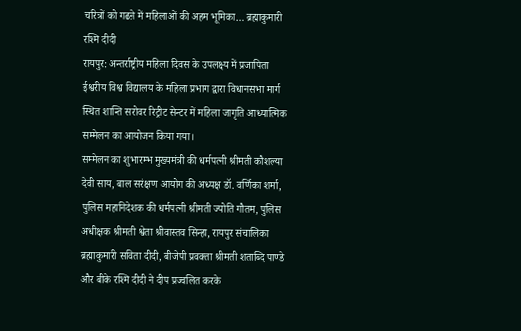चरित्रों को गढऩे में महिलाओं की अहम भूमिका… ब्रह्माकुमारी रश्मि दीदी
रायपुर: अन्तर्राष्ट्रीय महिला दिवस के उपलक्ष्य में प्रजापिता ईश्वरीय विश्व विद्यालय के महिला प्रभाग द्वारा विधानसभा मार्ग स्थित शान्ति सरोवर रिट्रीट सेन्टर में महिला जागृति आध्यात्मिक सम्मेलन का आयोजन किया गया।
सम्मेलन का शुभारम्भ मुख्यमंत्री की धर्मपत्नी श्रीमती कौशल्या देवी साय, बाल सरंक्षण आयोग की अध्यक्ष डॉ. वर्णिका शर्मा, पुलिस महानिदेशक की धर्मपत्नी श्रीमती ज्योति गौतम, पुलिस अधीक्षक श्रीमती श्वेता श्रीवास्तव सिन्हा, रायपुर संचालिका ब्रह्माकुमारी सविता दीदी, बीजेपी प्रवक्ता श्रीमती शताब्दि पाण्डे और बीके रश्मि दीदी ने दीप प्रज्वलित करके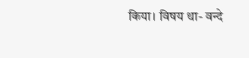किया। विषय था- वन्दे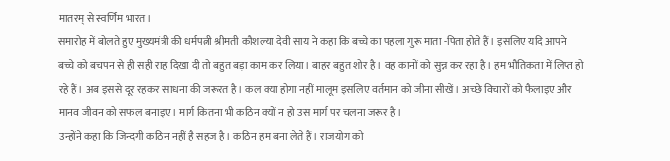मातरम् से स्वर्णिम भारत।
समारोह में बोलते हुए मुख्यमंत्री की धर्मपत्नी श्रीमती कौशल्या देवी साय ने कहा कि बच्चे का पहला गुरू माता -पिता होते हैं। इसलिए यदि आपने बच्चे को बचपन से ही सही राह दिखा दी तो बहुत बड़ा काम कर लिया। बाहर बहुत शोर है। वह कानों को सुन्न कर रहा है। हम भौतिकता में लिप्त हो रहे हैं। अब इससे दूर रहकर साधना की जरूरत है। कल क्या होगा नहीं मालूम इसलिए वर्तमान को जीना सीखें। अच्छे विचारों को फैलाइए और मानव जीवन को सफल बनाइए। मार्ग कितना भी कठिन क्यों न हो उस मार्ग पर चलना जरूर है।
उन्होंने कहा कि जिन्दगी कठिन नहीं है सहज है। कठिन हम बना लेते हैं। राजयोग को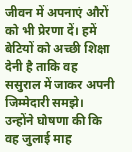जीवन में अपनाएं औरों को भी प्रेरणा दें। हमें बेटियों को अच्छी शिक्षा देनी है ताकि वह ससुराल में जाकर अपनी जिम्मेदारी समझे। उन्होंने घोषणा की कि वह जुलाई माह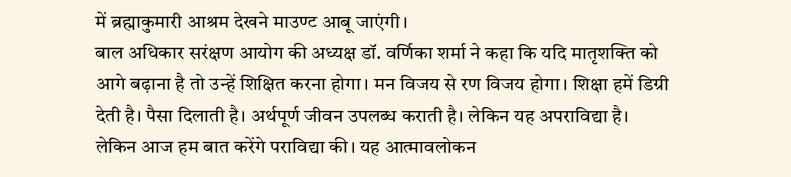में ब्रह्माकुमारी आश्रम देखने माउण्ट आबू जाएंगी।
बाल अधिकार सरंक्षण आयोग की अध्यक्ष डॉ. वर्णिका शर्मा ने कहा कि यदि मातृशक्ति को आगे बढ़ाना है तो उन्हें शिक्षित करना होगा। मन विजय से रण विजय होगा। शिक्षा हमें डिग्री देती है। पैसा दिलाती है। अर्थपूर्ण जीवन उपलब्ध कराती है। लेकिन यह अपराविद्या है। लेकिन आज हम बात करेंगे पराविद्या की। यह आत्मावलोकन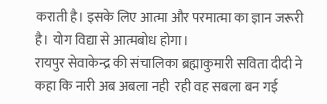कराती है। इसके लिए आत्मा और परमात्मा का ज्ञान जरूरी है। योग विद्या से आत्मबोध होगा।
रायपुर सेवाकेन्द्र की संचालिका ब्रह्माकुमारी सविता दीदी ने कहा कि नारी अब अबला नही  रही वह सबला बन गई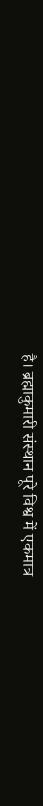है। ब्रह्माकुमारी संस्थान पूरे विश्व में एकमात्र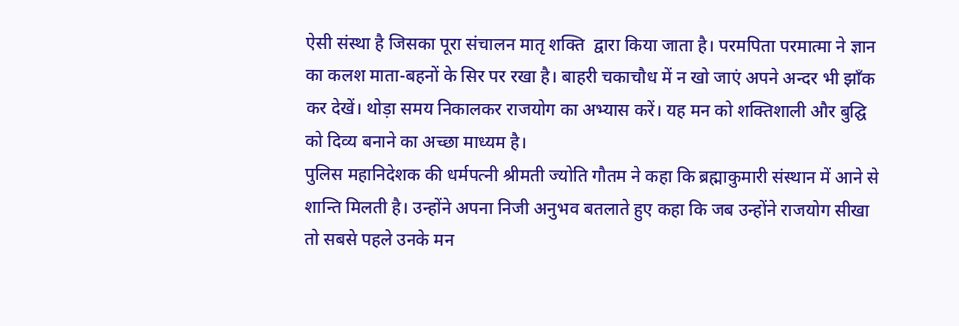ऐसी संस्था है जिसका पूरा संचालन मातृ शक्ति  द्वारा किया जाता है। परमपिता परमात्मा ने ज्ञान का कलश माता-बहनों के सिर पर रखा है। बाहरी चकाचौध में न खो जाएं अपने अन्दर भी झाँक कर देखें। थोड़ा समय निकालकर राजयोग का अभ्यास करें। यह मन को शक्तिशाली और बुद्घि को दिव्य बनाने का अच्छा माध्यम है।
पुलिस महानिदेशक की धर्मपत्नी श्रीमती ज्योति गौतम ने कहा कि ब्रह्माकुमारी संस्थान में आने से शान्ति मिलती है। उन्होंने अपना निजी अनुभव बतलाते हुए कहा कि जब उन्होंने राजयोग सीखा तो सबसे पहले उनके मन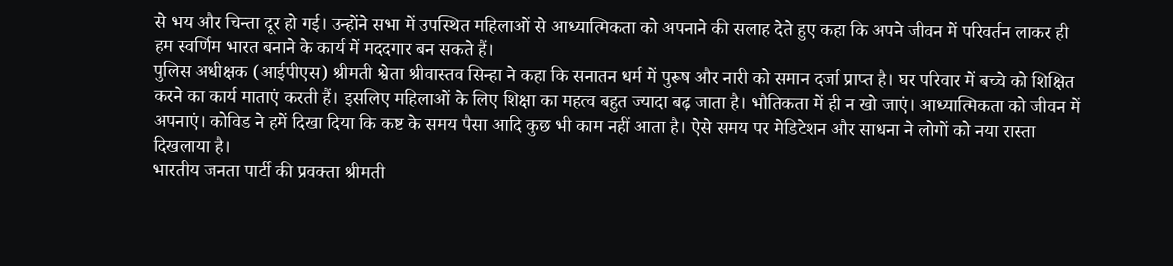से भय और चिन्ता दूर हो गई। उन्होंने सभा में उपस्थित महिलाओं से आध्यात्मिकता को अपनाने की सलाह देते हुए कहा कि अपने जीवन में परिवर्तन लाकर ही हम स्वर्णिम भारत बनाने के कार्य में मददगार बन सकते हैं।
पुलिस अधीक्षक (आईपीएस) श्रीमती श्वेता श्रीवास्तव सिन्हा ने कहा कि सनातन धर्म में पुरूष और नारी को समान दर्जा प्राप्त है। घर परिवार में बच्चे को शिक्षित करने का कार्य माताएं करती हैं। इसलिए महिलाओं के लिए शिक्षा का महत्व बहुत ज्यादा बढ़ जाता है। भौतिकता में ही न खो जाएं। आध्यात्मिकता को जीवन में अपनाएं। कोविड ने हमें दिखा दिया कि कष्ट के समय पैसा आदि कुछ भी काम नहीं आता है। ऐसे समय पर मेडिटेशन और साधना ने लोगों को नया रास्ता दिखलाया है।
भारतीय जनता पार्टी की प्रवक्ता श्रीमती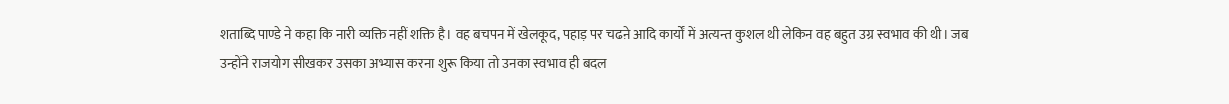शताब्दि पाण्डे ने कहा कि नारी व्यक्ति नहीं शक्ति है। वह बचपन में खेलकूद, पहाड़ पर चढऩे आदि कार्यों में अत्यन्त कुशल थी लेकिन वह बहुत उग्र स्वभाव की थी। जब उन्होंने राजयोग सीखकर उसका अभ्यास करना शुरू किया तो उनका स्वभाव ही बदल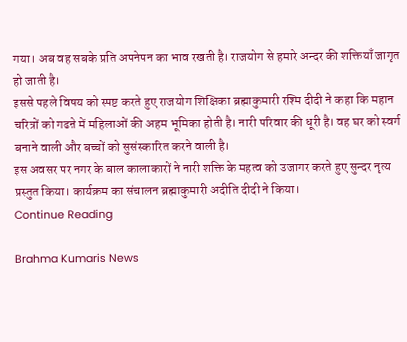गया। अब वह सबके प्रति अपनेपन का भाव रखती है। राजयोग से हमारे अन्दर की शक्तियाँ जागृत हो जाती है।
इससे पहले विषय को स्पष्ट करते हुए राजयोग शिक्षिका ब्रह्माकुमारी रश्मि दीदी ने कहा कि महान चरित्रों को गढऩे में महिलाओं की अहम भूमिका होती है। नारी परिवार की धूरी है। वह घर को स्वर्ग बनाने वाली और बच्चों को सुसंस्कारित करने वाली है।
इस अवसर पर नगर के बाल कालाकारों ने नारी शक्ति के महत्व को उजागर करते हुए सुन्दर नृत्य प्रस्तुत किया। कार्यक्रम का संचालन ब्रह्माकुमारी अदीति दीदी ने किया।
Continue Reading

Brahma Kumaris News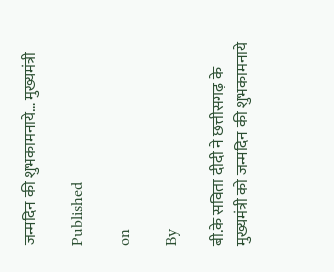जन्मदिन की शुभकामनाये… मुख्यमंत्री

Published

on

By

बी.के सविता दीदी ने छत्तीसगढ़ के मुख्यमंत्री को जन्मदिन की शुभकामनाये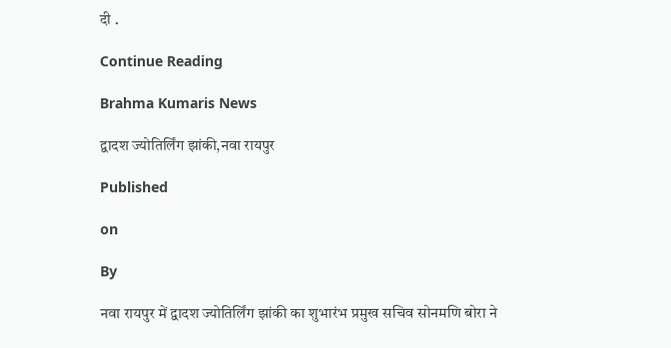दी .

Continue Reading

Brahma Kumaris News

द्वादश ज्योतिर्लिंग झांकी,नवा रायपुर

Published

on

By

नवा रायपुर में द्वादश ज्योतिर्लिंग झांकी का शुभारंभ प्रमुख सचिव सोनमणि बोरा ने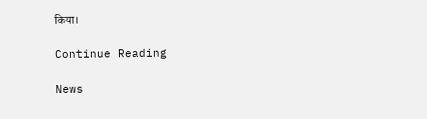किया।

Continue Reading

News